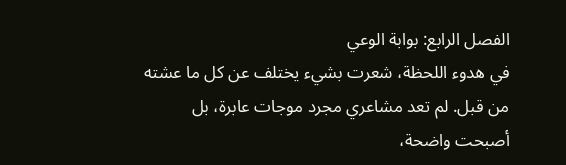الفصل الرابع: بوابة الوعي
في هدوء اللحظة، شعرت بشيء يختلف عن كل ما عشته من قبل. لم تعد مشاعري مجرد موجات عابرة، بل أصبحت واضحة،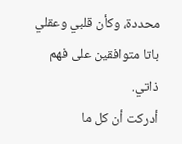محددة، وكأن قلبي وعقلي باتا متوافقين على فهم ذاتي.
أدركت أن كل ما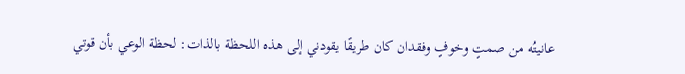عانيتُه من صمتٍ وخوفٍ وفقدان كان طريقًا يقودني إلى هذه اللحظة بالذات: لحظة الوعي بأن قوتي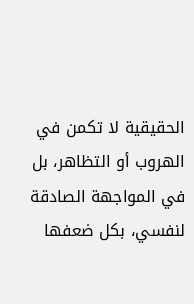الحقيقية لا تكمن في الهروب أو التظاهر، بل في المواجهة الصادقة لنفسي، بكل ضعفها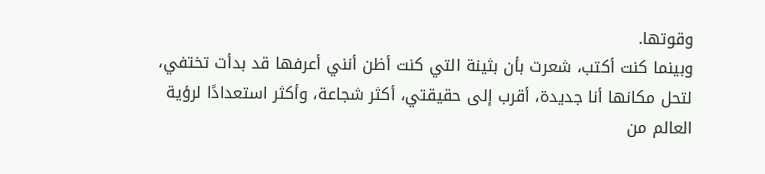وقوتها.
وبينما كنت أكتب، شعرت بأن بثينة التي كنت أظن أنني أعرفها قد بدأت تختفي، لتحل مكانها أنا جديدة، أقرب إلى حقيقتي، أكثر شجاعة، وأكثر استعدادًا لرؤية العالم من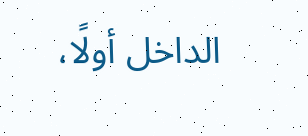الداخل أولًا،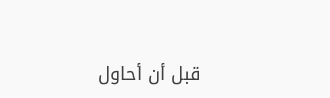قبل أن أحاول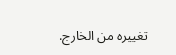تغييره من الخارج.